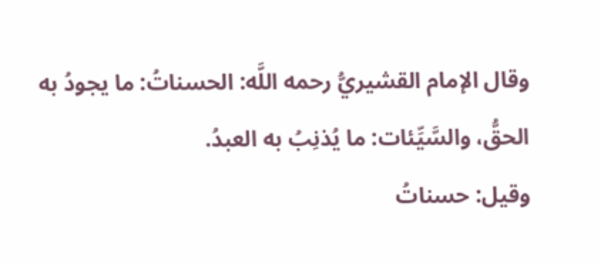وقال الإمام القشيريُّ رحمه اللَّه: الحسناتُ: ما يجودُ به الحقُّ، والسَّيِّئات: ما يُذنِبُ به العبدُ.
وقيل: حسناتُ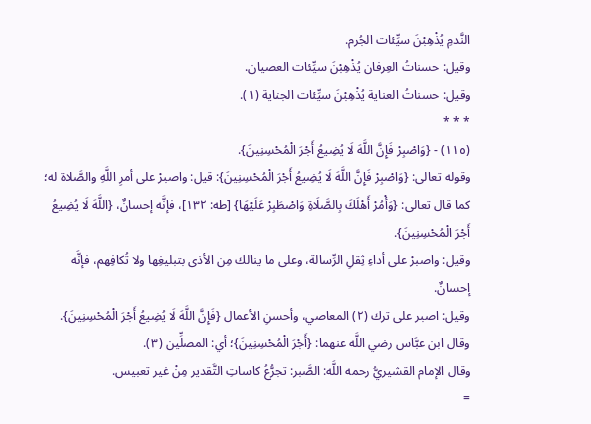النَّدمِ يُذْهِبْنَ سيِّئات الجُرم.
وقيل: حسناتُ العِرفان يُذْهِبْنَ سيِّئات العصيان.
وقيل: حسناتُ العناية يُذْهِبْنَ سيِّئات الجناية (١).
* * *
(١١٥) - {وَاصْبِرْ فَإِنَّ اللَّهَ لَا يُضِيعُ أَجْرَ الْمُحْسِنِينَ}.
وقوله تعالى: {وَاصْبِرْ فَإِنَّ اللَّهَ لَا يُضِيعُ أَجْرَ الْمُحْسِنِينَ}: قيل: واصبرْ على أمرِ اللَّهِ والصَّلاة له؛ كما قال تعالى: {وَأْمُرْ أَهْلَكَ بِالصَّلَاةِ وَاصْطَبِرْ عَلَيْهَا} [طه: ١٣٢]، فإنَّه إحسانٌ، {اللَّهَ لَا يُضِيعُ أَجْرَ الْمُحْسِنِينَ}.
وقيل: واصبرْ على أداءِ ثِقلِ الرِّسالة، وعلى ما ينالك مِن الأذى بتبليغِها ولا تُكافِهم، فإنَّه إحسانٌ.
وقيل: اصبر على ترك (٢) المعاصي، وأحسنِ الأعمال {فَإِنَّ اللَّهَ لَا يُضِيعُ أَجْرَ الْمُحْسِنِينَ}.
وقال ابن عبَّاس رضي اللَّه عنهما: {أَجْرَ الْمُحْسِنِينَ}؛ أي: المصلِّين (٣).
وقال الإمام القشيريُّ رحمه اللَّه: الصَّبر: تجرُّعُ كاساتِ التَّقدير مِنْ غير تعبيس.
=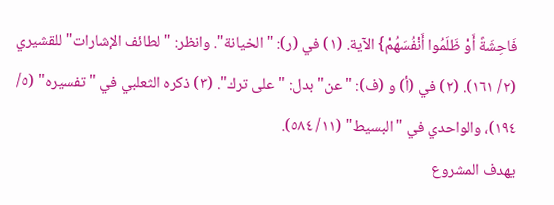فَاحِشَةً أَوْ ظَلَمُوا أَنْفُسَهُمْ} الآية. (١) في (ر): "الخيانة". وانظر: "لطائف الإشارات" للقشيري (٢/ ١٦١). (٢) في (أ) و (ف): "عن" بدل: "على ترك". (٣) ذكره الثعلبي في "تفسيره" (٥/ ١٩٤)، والواحدي في "البسيط" (١١/ ٥٨٤).
يهدف المشروع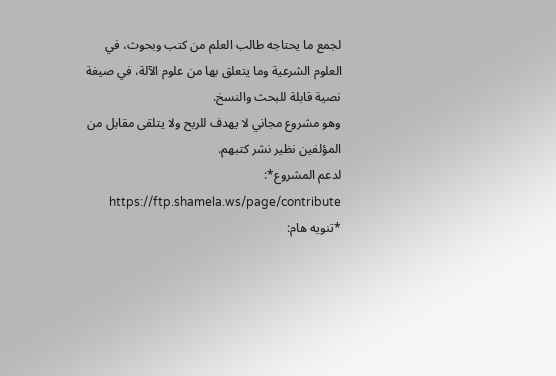لجمع ما يحتاجه طالب العلم من كتب وبحوث، في العلوم الشرعية وما يتعلق بها من علوم الآلة، في صيغة نصية قابلة للبحث والنسخ.
وهو مشروع مجاني لا يهدف للربح ولا يتلقى مقابل من المؤلفين نظير نشر كتبهم.
لدعم المشروع*: https://ftp.shamela.ws/page/contribute
*تنويه هام: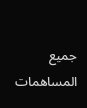جميع المساهمات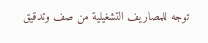توجه للمصاريف التشغيلية من صف وتدقيق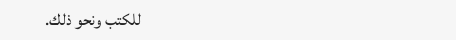للكتب ونحو ذلك.